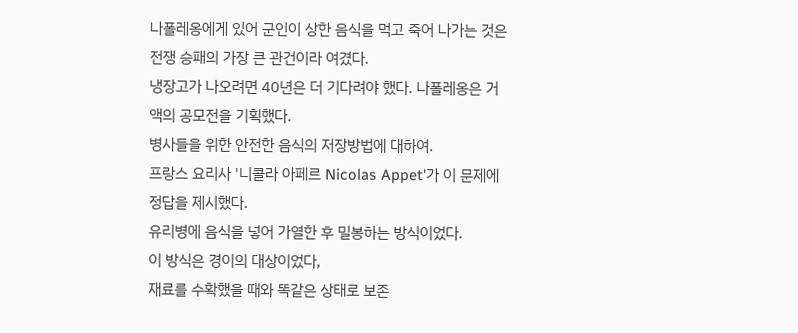나폴레옹에게 있어 군인이 상한 음식을 먹고 죽어 나가는 것은 전쟁 승패의 가장 큰 관건이라 여겼다.
냉장고가 나오려면 40년은 더 기다려야 했다. 나폴레옹은 거액의 공모전을 기획했다.
병사들을 위한 안전한 음식의 저장방법에 대하여.
프랑스 요리사 '니콜라 아페르 Nicolas Appet'가 이 문제에 정답을 제시했다.
유리병에 음식을 넣어 가열한 후 밀봉하는 방식이었다.
이 방식은 경이의 대상이었다,
재료를 수확했을 때와 똑같은 상태로 보존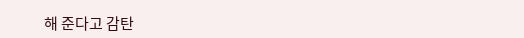해 준다고 감탄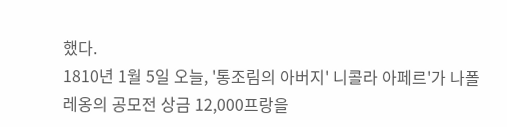했다.
1810년 1월 5일 오늘, '통조림의 아버지' 니콜라 아페르'가 나폴레옹의 공모전 상금 12,000프랑을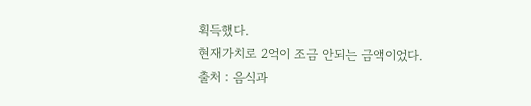획득했다.
현재가치로 2억이 조금 안되는 금액이었다.
출처 : 음식과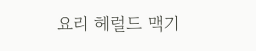요리 헤럴드 맥기